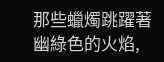那些蠟燭跳躍著幽綠色的火焰,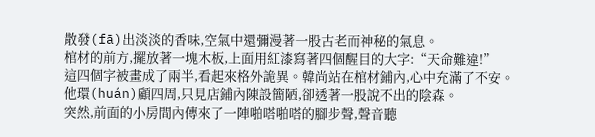散發(fā)出淡淡的香味,空氣中還彌漫著一股古老而神秘的氣息。
棺材的前方,擺放著一塊木板,上面用紅漆寫著四個醒目的大字:“天命難違!”
這四個字被畫成了兩半,看起來格外詭異。韓尚站在棺材鋪內,心中充滿了不安。
他環(huán)顧四周,只見店鋪內陳設簡陋,卻透著一股說不出的陰森。
突然,前面的小房間內傳來了一陣啪嗒啪嗒的腳步聲,聲音聽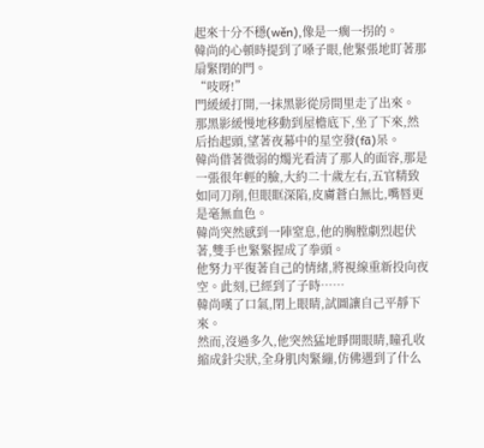起來十分不穩(wěn),像是一瘸一拐的。
韓尚的心頓時提到了嗓子眼,他緊張地盯著那扇緊閉的門。
“吱呀!”
門緩緩打開,一抹黑影從房間里走了出來。
那黑影緩慢地移動到屋檐底下,坐了下來,然后抬起頭,望著夜幕中的星空發(fā)呆。
韓尚借著微弱的燭光看清了那人的面容,那是一張很年輕的臉,大約二十歲左右,五官精致如同刀削,但眼眶深陷,皮膚蒼白無比,嘴唇更是毫無血色。
韓尚突然感到一陣窒息,他的胸膛劇烈起伏著,雙手也緊緊握成了拳頭。
他努力平復著自己的情緒,將視線重新投向夜空。此刻,已經到了子時……
韓尚嘆了口氣,閉上眼睛,試圖讓自己平靜下來。
然而,沒過多久,他突然猛地睜開眼睛,瞳孔收縮成針尖狀,全身肌肉緊繃,仿佛遇到了什么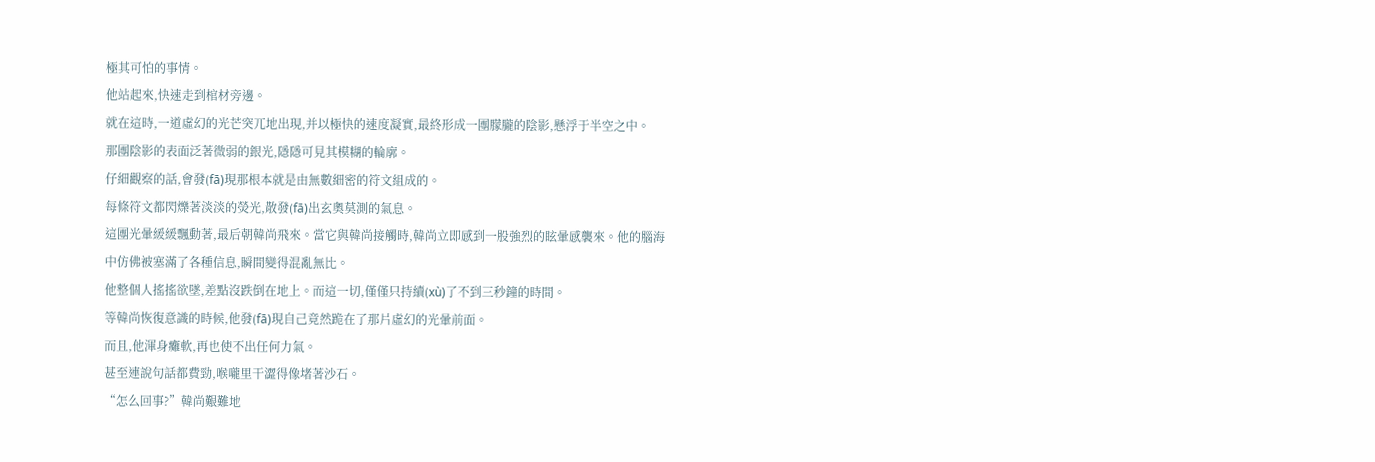極其可怕的事情。
他站起來,快速走到棺材旁邊。
就在這時,一道虛幻的光芒突兀地出現,并以極快的速度凝實,最終形成一團朦朧的陰影,懸浮于半空之中。
那團陰影的表面泛著微弱的銀光,隱隱可見其模糊的輪廓。
仔細觀察的話,會發(fā)現那根本就是由無數細密的符文組成的。
每條符文都閃爍著淡淡的熒光,散發(fā)出玄奧莫測的氣息。
這團光暈緩緩飄動著,最后朝韓尚飛來。當它與韓尚接觸時,韓尚立即感到一股強烈的眩暈感襲來。他的腦海中仿佛被塞滿了各種信息,瞬間變得混亂無比。
他整個人搖搖欲墜,差點沒跌倒在地上。而這一切,僅僅只持續(xù)了不到三秒鐘的時間。
等韓尚恢復意識的時候,他發(fā)現自己竟然跪在了那片虛幻的光暈前面。
而且,他渾身癱軟,再也使不出任何力氣。
甚至連說句話都費勁,喉嚨里干澀得像堵著沙石。
“怎么回事?”韓尚艱難地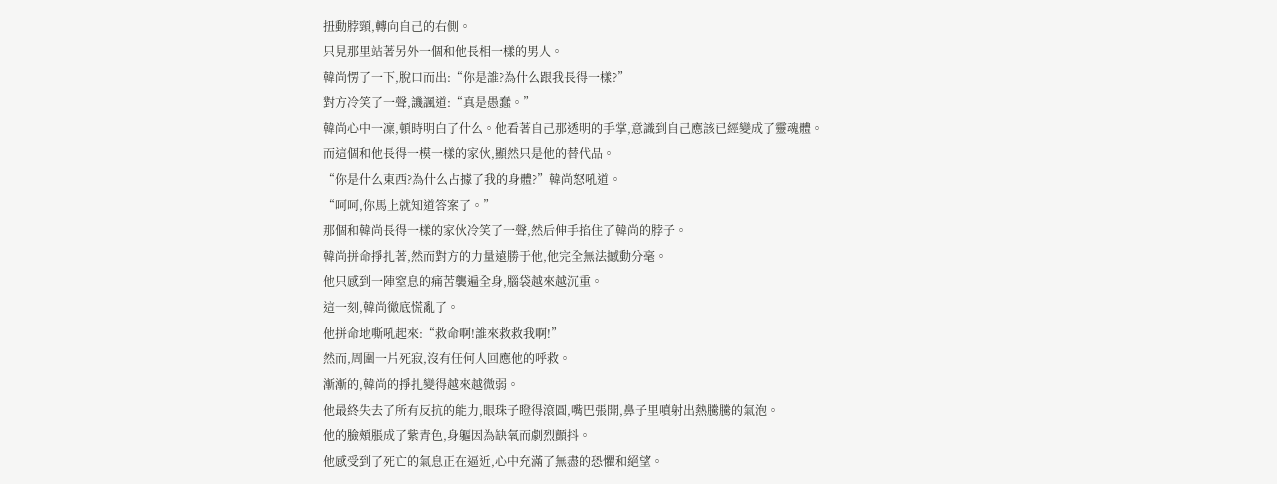扭動脖頸,轉向自己的右側。
只見那里站著另外一個和他長相一樣的男人。
韓尚愣了一下,脫口而出:“你是誰?為什么跟我長得一樣?”
對方冷笑了一聲,譏諷道:“真是愚蠢。”
韓尚心中一凜,頓時明白了什么。他看著自己那透明的手掌,意識到自己應該已經變成了靈魂體。
而這個和他長得一模一樣的家伙,顯然只是他的替代品。
“你是什么東西?為什么占據了我的身體?”韓尚怒吼道。
“呵呵,你馬上就知道答案了。”
那個和韓尚長得一樣的家伙冷笑了一聲,然后伸手掐住了韓尚的脖子。
韓尚拼命掙扎著,然而對方的力量遠勝于他,他完全無法撼動分毫。
他只感到一陣窒息的痛苦襲遍全身,腦袋越來越沉重。
這一刻,韓尚徹底慌亂了。
他拼命地嘶吼起來:“救命啊!誰來救救我啊!”
然而,周圍一片死寂,沒有任何人回應他的呼救。
漸漸的,韓尚的掙扎變得越來越微弱。
他最終失去了所有反抗的能力,眼珠子瞪得滾圓,嘴巴張開,鼻子里噴射出熱騰騰的氣泡。
他的臉頰脹成了紫青色,身軀因為缺氧而劇烈顫抖。
他感受到了死亡的氣息正在逼近,心中充滿了無盡的恐懼和絕望。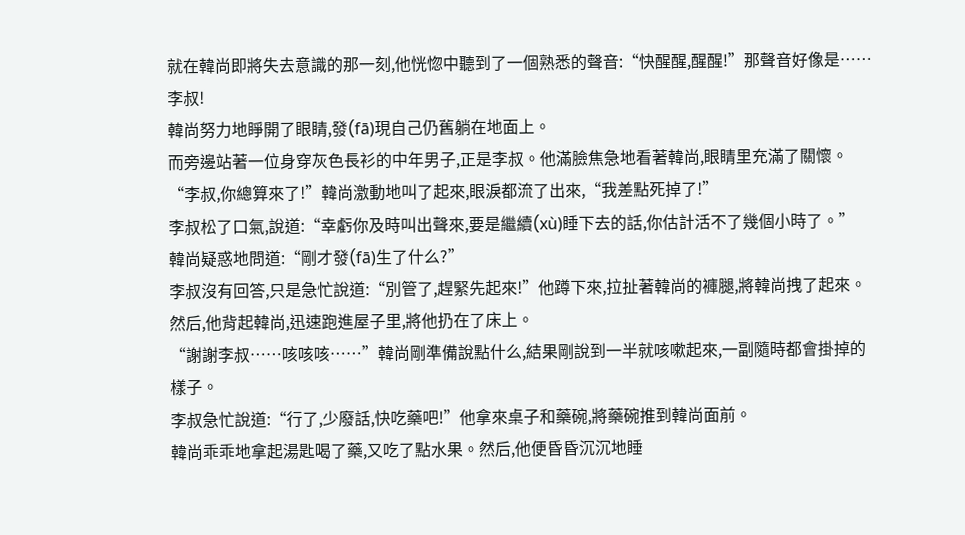就在韓尚即將失去意識的那一刻,他恍惚中聽到了一個熟悉的聲音:“快醒醒,醒醒!”那聲音好像是……李叔!
韓尚努力地睜開了眼睛,發(fā)現自己仍舊躺在地面上。
而旁邊站著一位身穿灰色長衫的中年男子,正是李叔。他滿臉焦急地看著韓尚,眼睛里充滿了關懷。
“李叔,你總算來了!”韓尚激動地叫了起來,眼淚都流了出來,“我差點死掉了!”
李叔松了口氣,說道:“幸虧你及時叫出聲來,要是繼續(xù)睡下去的話,你估計活不了幾個小時了。”
韓尚疑惑地問道:“剛才發(fā)生了什么?”
李叔沒有回答,只是急忙說道:“別管了,趕緊先起來!”他蹲下來,拉扯著韓尚的褲腿,將韓尚拽了起來。
然后,他背起韓尚,迅速跑進屋子里,將他扔在了床上。
“謝謝李叔……咳咳咳……”韓尚剛準備說點什么,結果剛說到一半就咳嗽起來,一副隨時都會掛掉的樣子。
李叔急忙說道:“行了,少廢話,快吃藥吧!”他拿來桌子和藥碗,將藥碗推到韓尚面前。
韓尚乖乖地拿起湯匙喝了藥,又吃了點水果。然后,他便昏昏沉沉地睡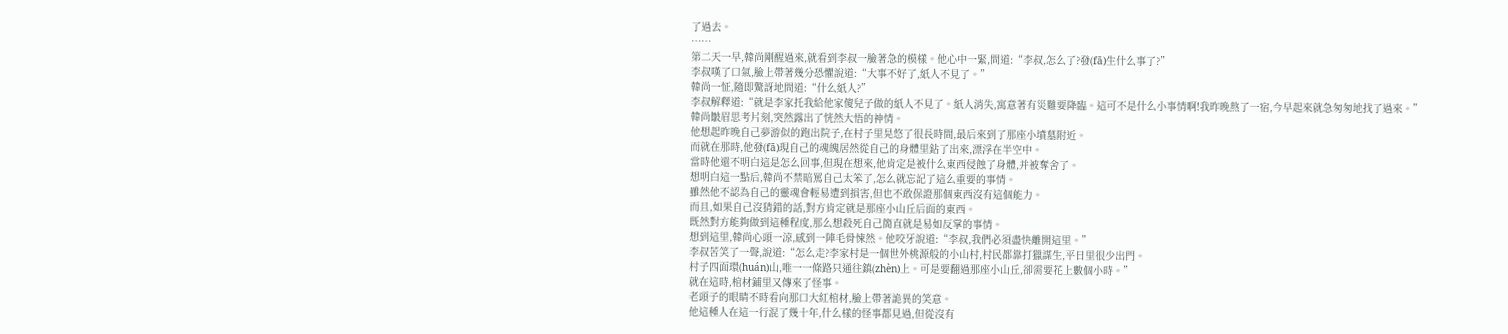了過去。
……
第二天一早,韓尚剛醒過來,就看到李叔一臉著急的模樣。他心中一緊,問道:“李叔,怎么了?發(fā)生什么事了?”
李叔嘆了口氣,臉上帶著幾分恐懼說道:“大事不好了,紙人不見了。”
韓尚一怔,隨即驚訝地問道:“什么紙人?”
李叔解釋道:“就是李家托我給他家傻兒子做的紙人不見了。紙人消失,寓意著有災難要降臨。這可不是什么小事情啊!我昨晚熬了一宿,今早起來就急匆匆地找了過來。”
韓尚皺眉思考片刻,突然露出了恍然大悟的神情。
他想起昨晚自己夢游似的跑出院子,在村子里晃悠了很長時間,最后來到了那座小墳墓附近。
而就在那時,他發(fā)現自己的魂魄居然從自己的身體里鉆了出來,漂浮在半空中。
當時他還不明白這是怎么回事,但現在想來,他肯定是被什么東西侵蝕了身體,并被奪舍了。
想明白這一點后,韓尚不禁暗罵自己太笨了,怎么就忘記了這么重要的事情。
雖然他不認為自己的靈魂會輕易遭到損害,但也不敢保證那個東西沒有這個能力。
而且,如果自己沒猜錯的話,對方肯定就是那座小山丘后面的東西。
既然對方能夠做到這種程度,那么想殺死自己簡直就是易如反掌的事情。
想到這里,韓尚心頭一涼,感到一陣毛骨悚然。他咬牙說道:“李叔,我們必須盡快離開這里。”
李叔苦笑了一聲,說道:“怎么走?李家村是一個世外桃源般的小山村,村民都靠打獵謀生,平日里很少出門。
村子四面環(huán)山,唯一一條路只通往鎮(zhèn)上。可是要翻過那座小山丘,卻需要花上數個小時。”
就在這時,棺材鋪里又傳來了怪事。
老頭子的眼睛不時看向那口大紅棺材,臉上帶著詭異的笑意。
他這種人在這一行混了幾十年,什么樣的怪事都見過,但從沒有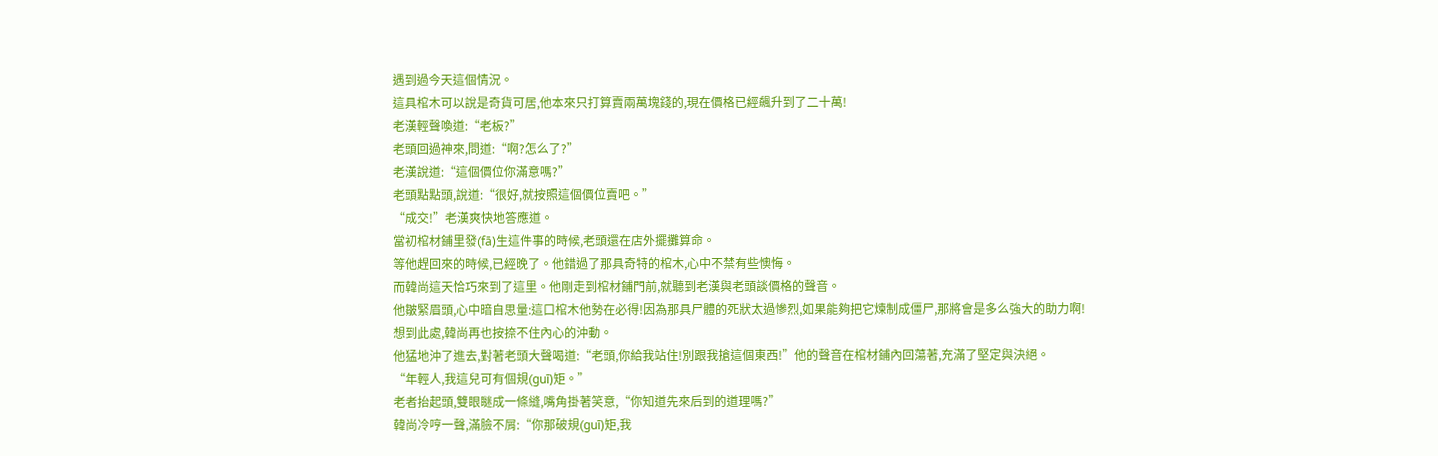遇到過今天這個情況。
這具棺木可以說是奇貨可居,他本來只打算賣兩萬塊錢的,現在價格已經飆升到了二十萬!
老漢輕聲喚道:“老板?”
老頭回過神來,問道:“啊?怎么了?”
老漢說道:“這個價位你滿意嗎?”
老頭點點頭,說道:“很好,就按照這個價位賣吧。”
“成交!”老漢爽快地答應道。
當初棺材鋪里發(fā)生這件事的時候,老頭還在店外擺攤算命。
等他趕回來的時候,已經晚了。他錯過了那具奇特的棺木,心中不禁有些懊悔。
而韓尚這天恰巧來到了這里。他剛走到棺材鋪門前,就聽到老漢與老頭談價格的聲音。
他皺緊眉頭,心中暗自思量:這口棺木他勢在必得!因為那具尸體的死狀太過慘烈,如果能夠把它煉制成僵尸,那將會是多么強大的助力啊!
想到此處,韓尚再也按捺不住內心的沖動。
他猛地沖了進去,對著老頭大聲喝道:“老頭,你給我站住!別跟我搶這個東西!”他的聲音在棺材鋪內回蕩著,充滿了堅定與決絕。
“年輕人,我這兒可有個規(guī)矩。”
老者抬起頭,雙眼瞇成一條縫,嘴角掛著笑意,“你知道先來后到的道理嗎?”
韓尚冷哼一聲,滿臉不屑:“你那破規(guī)矩,我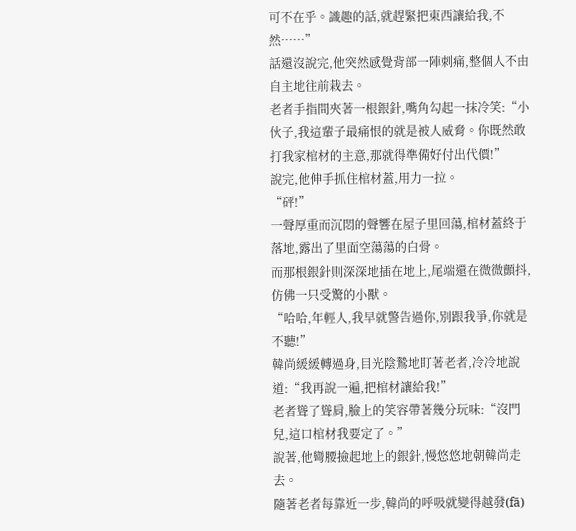可不在乎。識趣的話,就趕緊把東西讓給我,不然……”
話還沒說完,他突然感覺背部一陣刺痛,整個人不由自主地往前栽去。
老者手指間夾著一根銀針,嘴角勾起一抹冷笑:“小伙子,我這輩子最痛恨的就是被人威脅。你既然敢打我家棺材的主意,那就得準備好付出代價!”
說完,他伸手抓住棺材蓋,用力一拉。
“砰!”
一聲厚重而沉悶的聲響在屋子里回蕩,棺材蓋終于落地,露出了里面空蕩蕩的白骨。
而那根銀針則深深地插在地上,尾端還在微微顫抖,仿佛一只受驚的小獸。
“哈哈,年輕人,我早就警告過你,別跟我爭,你就是不聽!”
韓尚緩緩轉過身,目光陰鷙地盯著老者,冷冷地說道:“我再說一遍,把棺材讓給我!”
老者聳了聳肩,臉上的笑容帶著幾分玩味:“沒門兒,這口棺材我要定了。”
說著,他彎腰撿起地上的銀針,慢悠悠地朝韓尚走去。
隨著老者每靠近一步,韓尚的呼吸就變得越發(fā)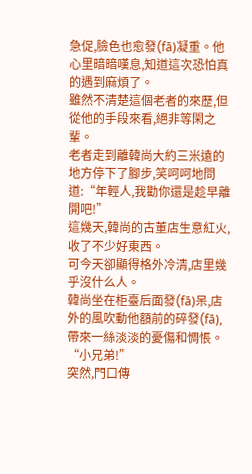急促,臉色也愈發(fā)凝重。他心里暗暗嘆息,知道這次恐怕真的遇到麻煩了。
雖然不清楚這個老者的來歷,但從他的手段來看,絕非等閑之輩。
老者走到離韓尚大約三米遠的地方停下了腳步,笑呵呵地問道:“年輕人,我勸你還是趁早離開吧!”
這幾天,韓尚的古董店生意紅火,收了不少好東西。
可今天卻顯得格外冷清,店里幾乎沒什么人。
韓尚坐在柜臺后面發(fā)呆,店外的風吹動他額前的碎發(fā),帶來一絲淡淡的憂傷和惆悵。
“小兄弟!”
突然,門口傳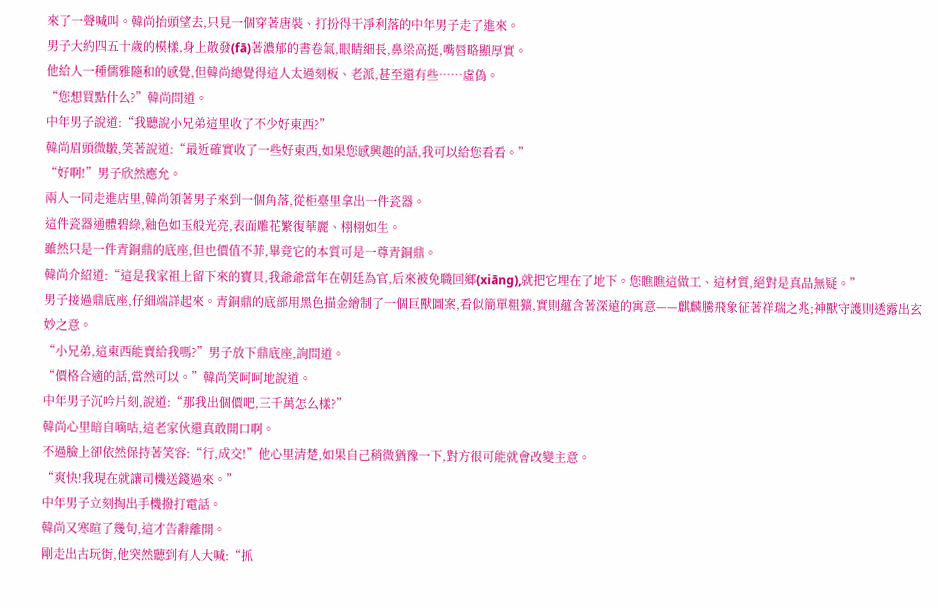來了一聲喊叫。韓尚抬頭望去,只見一個穿著唐裝、打扮得干凈利落的中年男子走了進來。
男子大約四五十歲的模樣,身上散發(fā)著濃郁的書卷氣,眼睛細長,鼻梁高挺,嘴唇略顯厚實。
他給人一種儒雅隨和的感覺,但韓尚總覺得這人太過刻板、老派,甚至還有些……虛偽。
“您想買點什么?”韓尚問道。
中年男子說道:“我聽說小兄弟這里收了不少好東西?”
韓尚眉頭微皺,笑著說道:“最近確實收了一些好東西,如果您感興趣的話,我可以給您看看。”
“好啊!”男子欣然應允。
兩人一同走進店里,韓尚領著男子來到一個角落,從柜臺里拿出一件瓷器。
這件瓷器通體碧綠,釉色如玉般光亮,表面雕花繁復華麗、栩栩如生。
雖然只是一件青銅鼎的底座,但也價值不菲,畢竟它的本質可是一尊青銅鼎。
韓尚介紹道:“這是我家祖上留下來的寶貝,我爺爺當年在朝廷為官,后來被免職回鄉(xiāng),就把它埋在了地下。您瞧瞧這做工、這材質,絕對是真品無疑。”
男子接過鼎底座,仔細端詳起來。青銅鼎的底部用黑色描金繪制了一個巨獸圖案,看似簡單粗獷,實則蘊含著深遠的寓意——麒麟騰飛象征著祥瑞之兆;神獸守護則透露出玄妙之意。
“小兄弟,這東西能賣給我嗎?”男子放下鼎底座,詢問道。
“價格合適的話,當然可以。”韓尚笑呵呵地說道。
中年男子沉吟片刻,說道:“那我出個價吧,三千萬怎么樣?”
韓尚心里暗自嘀咕,這老家伙還真敢開口啊。
不過臉上卻依然保持著笑容:“行,成交!”他心里清楚,如果自己稍微猶豫一下,對方很可能就會改變主意。
“爽快!我現在就讓司機送錢過來。”
中年男子立刻掏出手機撥打電話。
韓尚又寒暄了幾句,這才告辭離開。
剛走出古玩街,他突然聽到有人大喊:“抓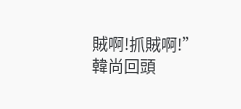賊啊!抓賊啊!”
韓尚回頭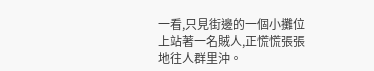一看,只見街邊的一個小攤位上站著一名賊人,正慌慌張張地往人群里沖。